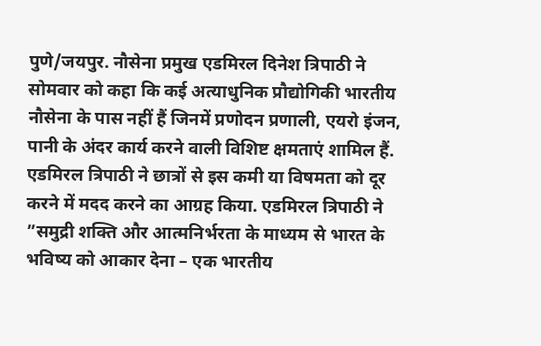पुणे/जयपुर. नौसेना प्रमुख एडमिरल दिनेश त्रिपाठी ने सोमवार को कहा कि कई अत्याधुनिक प्रौद्योगिकी भारतीय नौसेना के पास नहीं हैं जिनमें प्रणोदन प्रणाली, एयरो इंजन, पानी के अंदर कार्य करने वाली विशिष्ट क्षमताएं शामिल हैं. एडमिरल त्रिपाठी ने छात्रों से इस कमी या विषमता को दूर करने में मदद करने का आग्रह किया. एडमिरल त्रिपाठी ने ”समुद्री शक्ति और आत्मनिर्भरता के माध्यम से भारत के भविष्य को आकार देना – एक भारतीय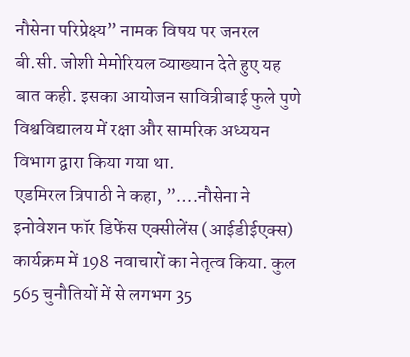नौसेना परिप्रेक्ष्य” नामक विषय पर जनरल बी.सी. जोशी मेमोरियल व्याख्यान देते हुए यह बात कही. इसका आयोजन सावित्रीबाई फुले पुणे विश्वविद्यालय में रक्षा और सामरिक अध्ययन विभाग द्वारा किया गया था.
एडमिरल त्रिपाठी ने कहा, ”….नौसेना ने इनोवेशन फॉर डिफेंस एक्सीलेंस (आईडीईएक्स) कार्यक्रम में 198 नवाचारों का नेतृत्व किया. कुल 565 चुनौतियों में से लगभग 35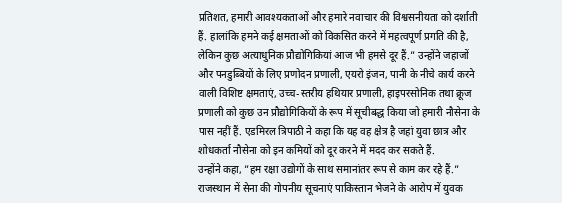प्रतिशत, हमारी आवश्यकताओं और हमारे नवाचार की विश्वसनीयता को दर्शाती हैं. हालांकि हमने कई क्षमताओं को विकसित करने में महत्वपूर्ण प्रगति की है, लेकिन कुछ अत्याधुनिक प्रौद्योगिकियां आज भी हमसे दूर हैं.” उन्होंने जहाजों और पनडुब्बियों के लिए प्रणोदन प्रणाली, एयरो इंजन, पानी के नीचे कार्य करने वाली विशिष्ट क्षमताएं, उच्च-स्तरीय हथियार प्रणाली, हाइपरसोनिक तथा क्रूज प्रणाली को कुछ उन प्रौद्योगिकियों के रूप में सूचीबद्ध किया जो हमारी नौसेना के पास नहीं हैं. एडमिरल त्रिपाठी ने कहा कि यह वह क्षेत्र है जहां युवा छात्र और शोधकर्ता नौसेना को इन कमियों को दूर करने में मदद कर सकते हैं.
उन्होंने कहा, ”हम रक्षा उद्योगों के साथ समानांतर रूप से काम कर रहे हैं.”
राजस्थान में सेना की गोपनीय सूचनाएं पाकिस्तान भेजने के आरोप में युवक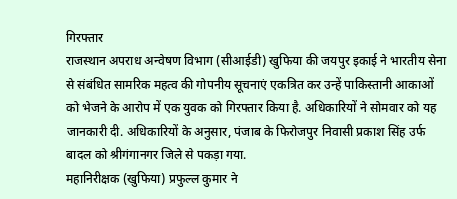गिरफ्तार
राजस्थान अपराध अन्वेषण विभाग (सीआईडी) खुफिया की जयपुर इकाई ने भारतीय सेना से संबंधित सामरिक महत्व की गोपनीय सूचनाएं एकत्रित कर उन्हें पाकिस्तानी आकाओं को भेजने के आरोप में एक युवक को गिरफ्तार किया है. अधिकारियों ने सोमवार को यह जानकारी दी. अधिकारियों के अनुसार, पंजाब के फिरोजपुर निवासी प्रकाश सिंह उर्फ बादल को श्रीगंगानगर जिले से पकड़ा गया.
महानिरीक्षक (खुफिया) प्रफुल्ल कुमार ने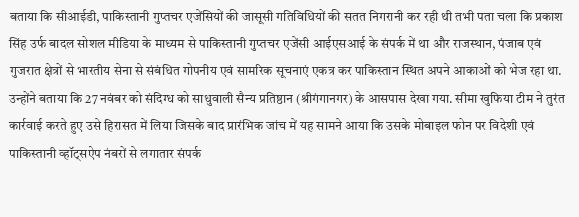बताया कि सीआईडी, पाकिस्तानी गुप्तचर एजेंसियों की जासूसी गतिविधियों की सतत निगरानी कर रही थी तभी पता चला कि प्रकाश सिंह उर्फ बादल सोशल मीडिया के माध्यम से पाकिस्तानी गुप्तचर एजेंसी आईएसआई के संपर्क में था और राजस्थान, पंजाब एवं गुजरात क्षेत्रों से भारतीय सेना से संबंधित गोपनीय एवं सामरिक सूचनाएं एकत्र कर पाकिस्तान स्थित अपने आकाओं को भेज रहा था.
उन्होंने बताया कि 27 नवंबर को संदिग्ध को साधुवाली सैन्य प्रतिष्ठान (श्रीगंगानगर) के आसपास देखा गया. सीमा खुफिया टीम ने तुरंत कार्रवाई करते हुए उसे हिरासत में लिया जिसके बाद प्रारंभिक जांच में यह सामने आया कि उसके मोबाइल फोन पर विदेशी एवं पाकिस्तानी व्हॉट्सऐप नंबरों से लगातार संपर्क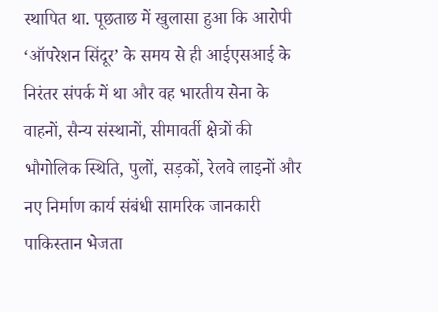स्थापित था. पूछताछ में खुलासा हुआ कि आरोपी ‘ऑपरेशन सिंदूर’ के समय से ही आईएसआई के निरंतर संपर्क में था और वह भारतीय सेना के वाहनों, सैन्य संस्थानों, सीमावर्ती क्षेत्रों की भौगोलिक स्थिति, पुलों, सड़कों, रेलवे लाइनों और नए निर्माण कार्य संबंधी सामरिक जानकारी पाकिस्तान भेजता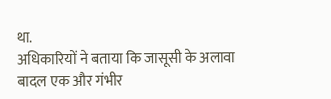था.
अधिकारियों ने बताया कि जासूसी के अलावा बादल एक और गंभीर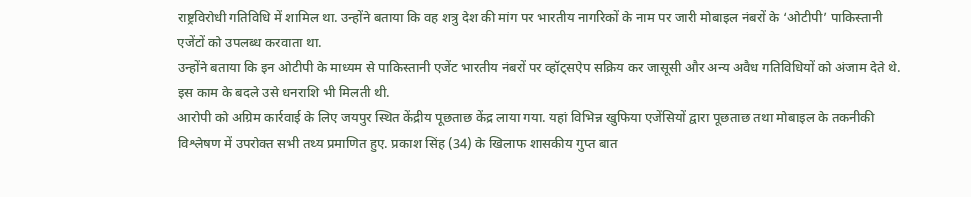राष्ट्रविरोधी गतिविधि में शामिल था. उन्होंने बताया कि वह शत्रु देश की मांग पर भारतीय नागरिकों के नाम पर जारी मोबाइल नंबरों के ‘ओटीपी’ पाकिस्तानी एजेंटों को उपलब्ध करवाता था.
उन्होंने बताया कि इन ओटीपी के माध्यम से पाकिस्तानी एजेंट भारतीय नंबरों पर व्हॉट्सऐप सक्रिय कर जासूसी और अन्य अवैध गतिविधियों को अंजाम देते थे. इस काम के बदले उसे धनराशि भी मिलती थी.
आरोपी को अग्रिम कार्रवाई के लिए जयपुर स्थित केंद्रीय पूछताछ केंद्र लाया गया. यहां विभिन्न खुफिया एजेंसियों द्वारा पूछताछ तथा मोबाइल के तकनीकी विश्लेषण में उपरोक्त सभी तथ्य प्रमाणित हुए. प्रकाश सिंह (34) के खिलाफ शासकीय गुप्त बात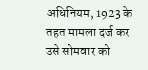अधिनियम, 1923 के तहत मामला दर्ज कर उसे सोमवार को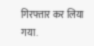गिरफ्तार कर लिया गया.